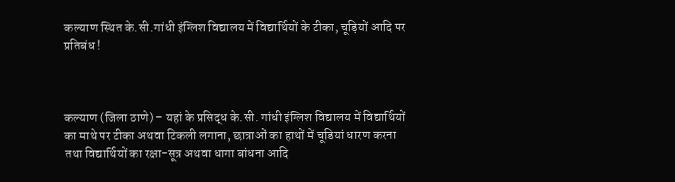कल्याण स्थित के.सी.गांधी इंग्लिश विद्यालय में विद्यार्थियों के टीका, चूड़ियों आदि पर प्रतिबंध !



कल्याण (जिला ठाणे) – यहां के प्रसिद्ध के.सी. गांधी इंग्लिश विद्यालय में विद्यार्थियों का माथे पर टीका अथवा टिकली लगाना, छात्राओं का हाथों में चूडियां धारण करना तथा विद्यार्थियों का रक्षा-सूत्र अथवा धागा बांधना आदि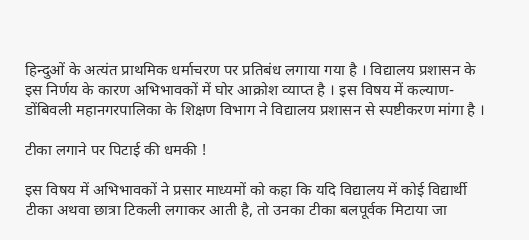हिन्दुओं के अत्यंत प्राथमिक धर्माचरण पर प्रतिबंध लगाया गया है । विद्यालय प्रशासन के इस निर्णय के कारण अभिभावकों में घोर आक्रोश व्याप्त है । इस विषय में कल्याण-डोंबिवली महानगरपालिका के शिक्षण विभाग ने विद्यालय प्रशासन से स्पष्टीकरण मांगा है ।

टीका लगाने पर पिटाई की धमकी !

इस विषय में अभिभावकों ने प्रसार माध्यमों को कहा कि यदि विद्यालय में कोई विद्यार्थी टीका अथवा छात्रा टिकली लगाकर आती है, तो उनका टीका बलपूर्वक मिटाया जा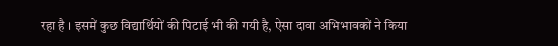रहा है । इसमें कुछ विद्यार्थियों की पिटाई भी की गयी है, ऐसा दावा अभिभावकों ने किया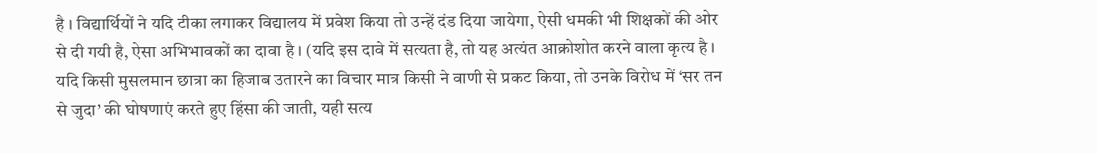है । विद्यार्थियों ने यदि टीका लगाकर विद्यालय में प्रवेश किया तो उन्हें दंड दिया जायेगा, ऐसी धमकी भी शिक्षकों की ओर से दी गयी है, ऐसा अभिभावकों का दावा है । (यदि इस दावे में सत्यता है, तो यह अत्यंत आक्रोशोत करने वाला कृत्य है । यदि किसी मुसलमान छात्रा का हिजाब उतारने का विचार मात्र किसी ने वाणी से प्रकट किया, तो उनके विरोध में ‘सर तन से जुदा’ की घोषणाएं करते हुए हिंसा की जाती, यही सत्य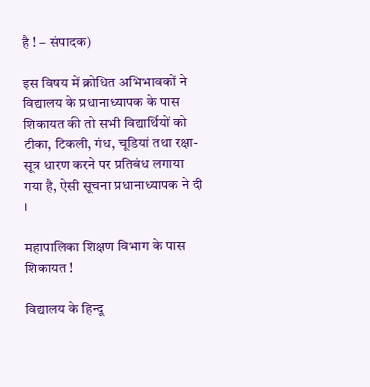है ! – संपादक)

इस विषय में क्रोधित अभिभावकों ने विद्यालय के प्रधानाध्यापक के पास शिकायत की तो सभी विद्यार्थियों को टीका, टिकली, गंध, चूडियां तथा रक्षा-सूत्र धारण करने पर प्रतिबंध लगाया गया है, ऐसी सूचना प्रधानाध्यापक ने दी ।

महापालिका शिक्षण विभाग के पास शिकायत !

विद्यालय के हिन्दू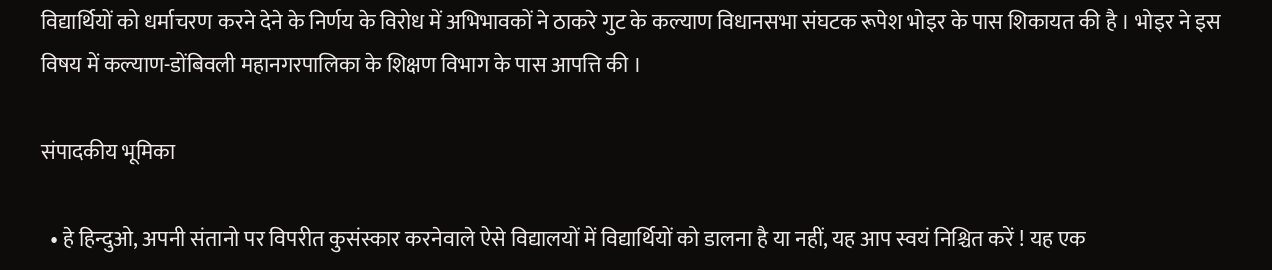विद्यार्थियों को धर्माचरण करने देने के निर्णय के विरोध में अभिभावकों ने ठाकरे गुट के कल्याण विधानसभा संघटक रूपेश भोइर के पास शिकायत की है । भोइर ने इस विषय में कल्याण-डोंबिवली महानगरपालिका के शिक्षण विभाग के पास आपत्ति की ।

संपादकीय भूमिका

  • हे हिन्दुओ, अपनी संतानो पर विपरीत कुसंस्कार करनेवाले ऐसे विद्यालयों में विद्यार्थियों को डालना है या नहीं, यह आप स्वयं निश्चित करें ! यह एक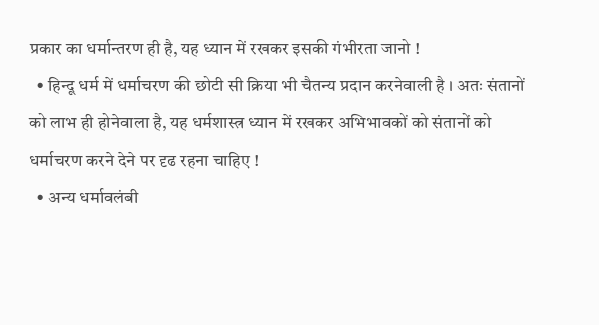प्रकार का धर्मान्तरण ही है, यह ध्यान में रखकर इसकी गंभीरता जानो !
  • हिन्दू धर्म में धर्माचरण की छोटी सी क्रिया भी चैतन्य प्रदान करनेवाली है । अतः संतानों को लाभ ही होनेवाला है, यह धर्मशास्त्र ध्यान में रखकर अभिभावकों को संतानों को धर्माचरण करने देने पर दृढ रहना चाहिए !
  • अन्य धर्मावलंबी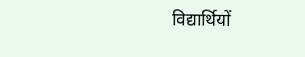विद्यार्थियों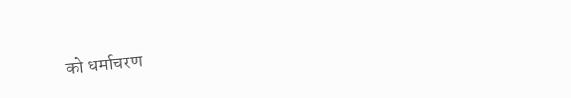को धर्माचरण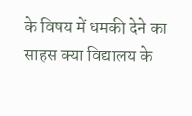के विषय में धमकी देने का साहस क्या विद्यालय के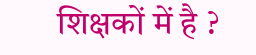शिक्षकों में है ?